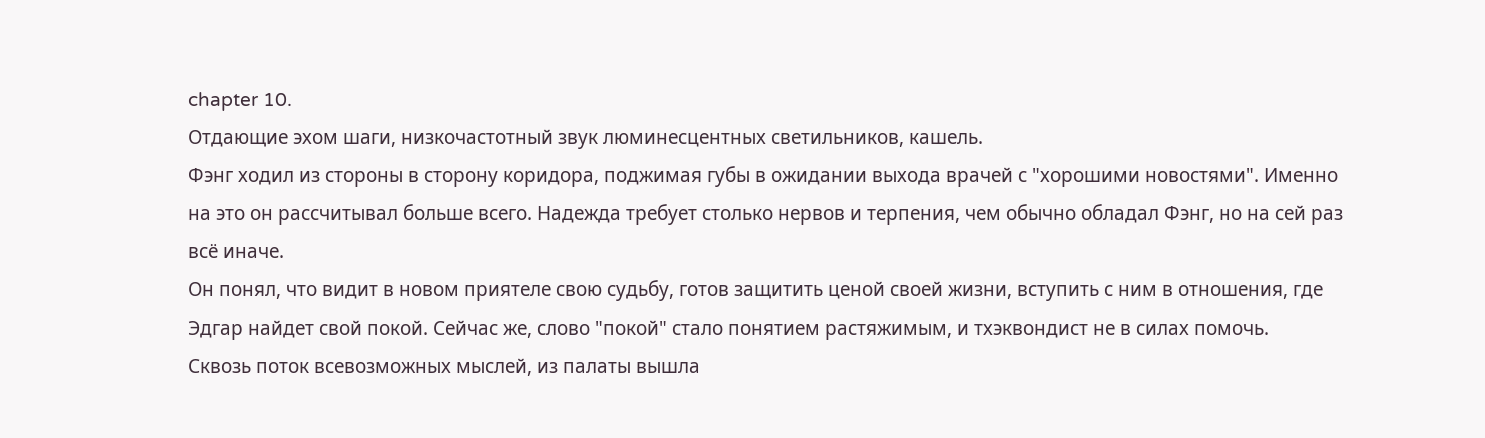chapter 10.
Отдающие эхом шаги, низкочастотный звук люминесцентных светильников, кашель.
Фэнг ходил из стороны в сторону коридора, поджимая губы в ожидании выхода врачей с "хорошими новостями". Именно на это он рассчитывал больше всего. Надежда требует столько нервов и терпения, чем обычно обладал Фэнг, но на сей раз всё иначе.
Он понял, что видит в новом приятеле свою судьбу, готов защитить ценой своей жизни, вступить с ним в отношения, где Эдгар найдет свой покой. Сейчас же, слово "покой" стало понятием растяжимым, и тхэквондист не в силах помочь.
Сквозь поток всевозможных мыслей, из палаты вышла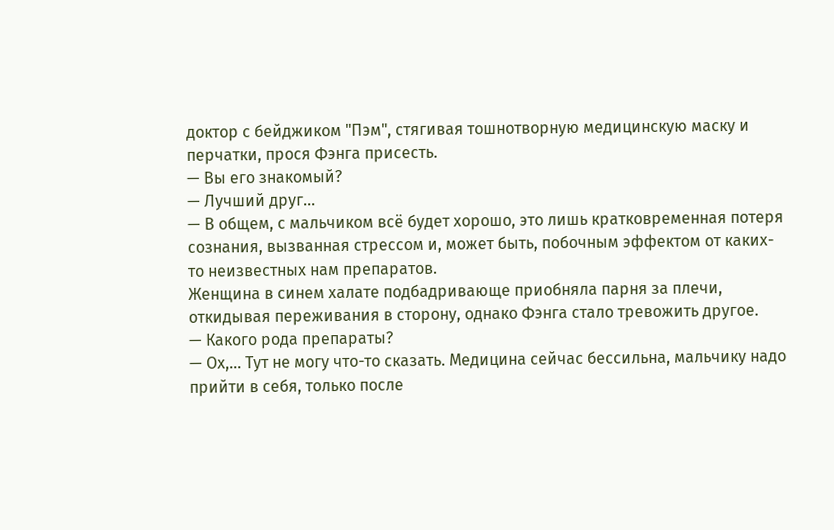доктор с бейджиком "Пэм", стягивая тошнотворную медицинскую маску и перчатки, прося Фэнга присесть.
— Вы его знакомый?
— Лучший друг...
— В общем, с мальчиком всё будет хорошо, это лишь кратковременная потеря сознания, вызванная стрессом и, может быть, побочным эффектом от каких-то неизвестных нам препаратов.
Женщина в синем халате подбадривающе приобняла парня за плечи, откидывая переживания в сторону, однако Фэнга стало тревожить другое.
— Какого рода препараты?
— Ох,... Тут не могу что-то сказать. Медицина сейчас бессильна, мальчику надо прийти в себя, только после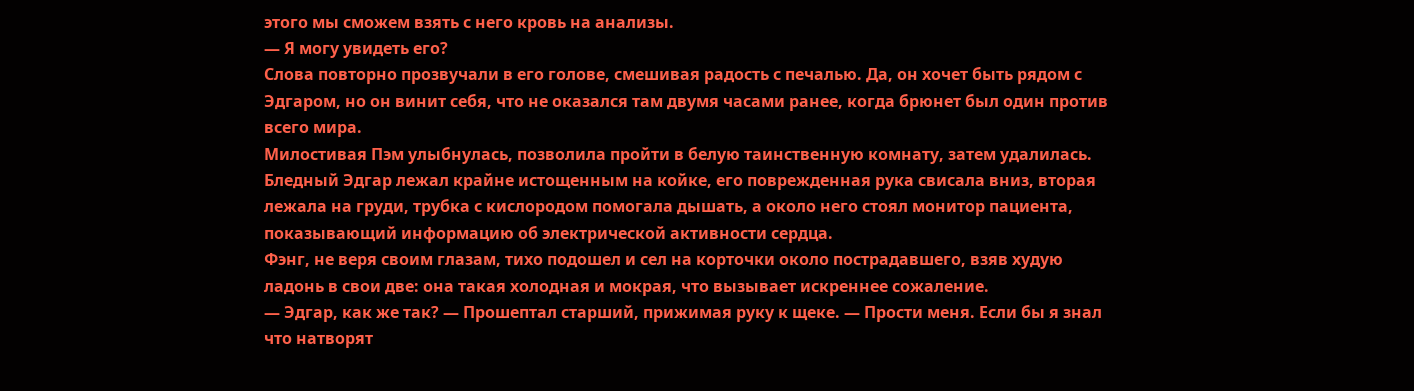этого мы сможем взять с него кровь на анализы.
— Я могу увидеть его?
Слова повторно прозвучали в его голове, смешивая радость с печалью. Да, он хочет быть рядом с Эдгаром, но он винит себя, что не оказался там двумя часами ранее, когда брюнет был один против всего мира.
Милостивая Пэм улыбнулась, позволила пройти в белую таинственную комнату, затем удалилась.
Бледный Эдгар лежал крайне истощенным на койке, его поврежденная рука свисала вниз, вторая лежала на груди, трубка с кислородом помогала дышать, а около него стоял монитор пациента, показывающий информацию об электрической активности сердца.
Фэнг, не веря своим глазам, тихо подошел и сел на корточки около пострадавшего, взяв худую ладонь в свои две: она такая холодная и мокрая, что вызывает искреннее сожаление.
— Эдгар, как же так? — Прошептал старший, прижимая руку к щеке. — Прости меня. Если бы я знал что натворят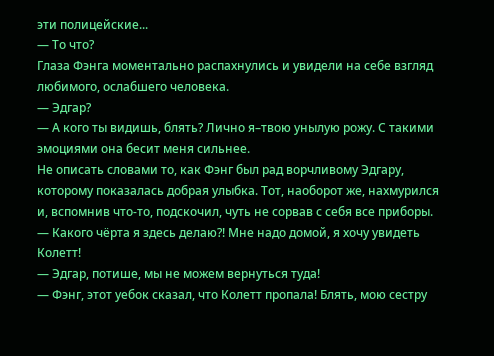эти полицейские...
— То что?
Глаза Фэнга моментально распахнулись и увидели на себе взгляд любимого, ослабшего человека.
— Эдгар?
— А кого ты видишь, блять? Лично я–твою унылую рожу. С такими эмоциями она бесит меня сильнее.
Не описать словами то, как Фэнг был рад ворчливому Эдгару, которому показалась добрая улыбка. Тот, наоборот же, нахмурился и, вспомнив что-то, подскочил, чуть не сорвав с себя все приборы.
— Какого чёрта я здесь делаю?! Мне надо домой, я хочу увидеть Колетт!
— Эдгар, потише, мы не можем вернуться туда!
— Фэнг, этот уебок сказал, что Колетт пропала! Блять, мою сестру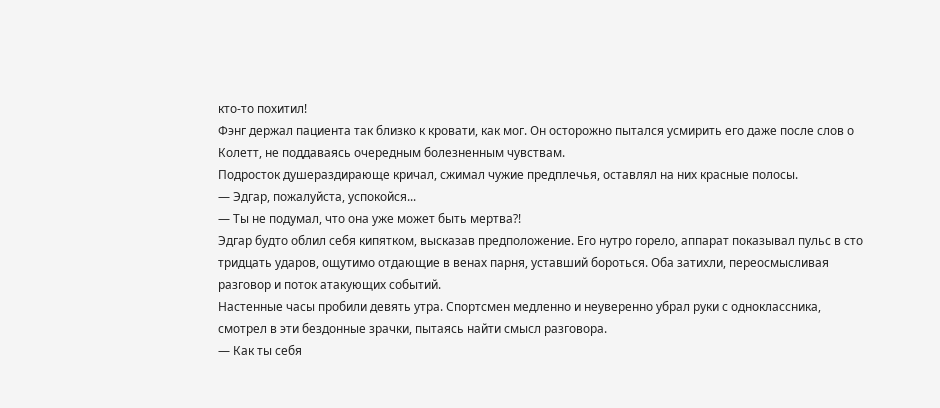кто-то похитил!
Фэнг держал пациента так близко к кровати, как мог. Он осторожно пытался усмирить его даже после слов о Колетт, не поддаваясь очередным болезненным чувствам.
Подросток душераздирающе кричал, сжимал чужие предплечья, оставлял на них красные полосы.
— Эдгар, пожалуйста, успокойся...
— Ты не подумал, что она уже может быть мертва?!
Эдгар будто облил себя кипятком, высказав предположение. Его нутро горело, аппарат показывал пульс в сто тридцать ударов, ощутимо отдающие в венах парня, уставший бороться. Оба затихли, переосмысливая разговор и поток атакующих событий.
Настенные часы пробили девять утра. Спортсмен медленно и неуверенно убрал руки с одноклассника, смотрел в эти бездонные зрачки, пытаясь найти смысл разговора.
— Как ты себя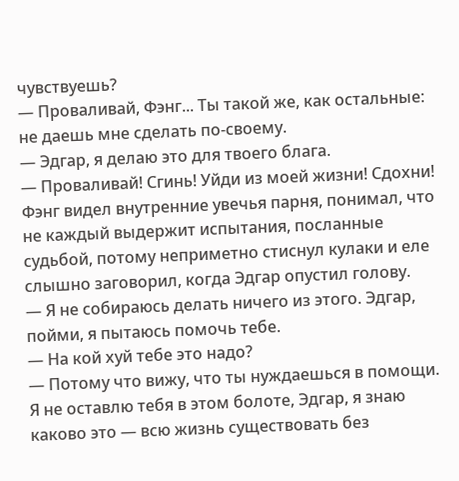чувствуешь?
— Проваливай, Фэнг... Ты такой же, как остальные: не даешь мне сделать по-своему.
— Эдгар, я делаю это для твоего блага.
— Проваливай! Сгинь! Уйди из моей жизни! Сдохни!
Фэнг видел внутренние увечья парня, понимал, что не каждый выдержит испытания, посланные судьбой, потому неприметно стиснул кулаки и еле слышно заговорил, когда Эдгар опустил голову.
— Я не собираюсь делать ничего из этого. Эдгар, пойми, я пытаюсь помочь тебе.
— На кой хуй тебе это надо?
— Потому что вижу, что ты нуждаешься в помощи. Я не оставлю тебя в этом болоте, Эдгар, я знаю каково это — всю жизнь существовать без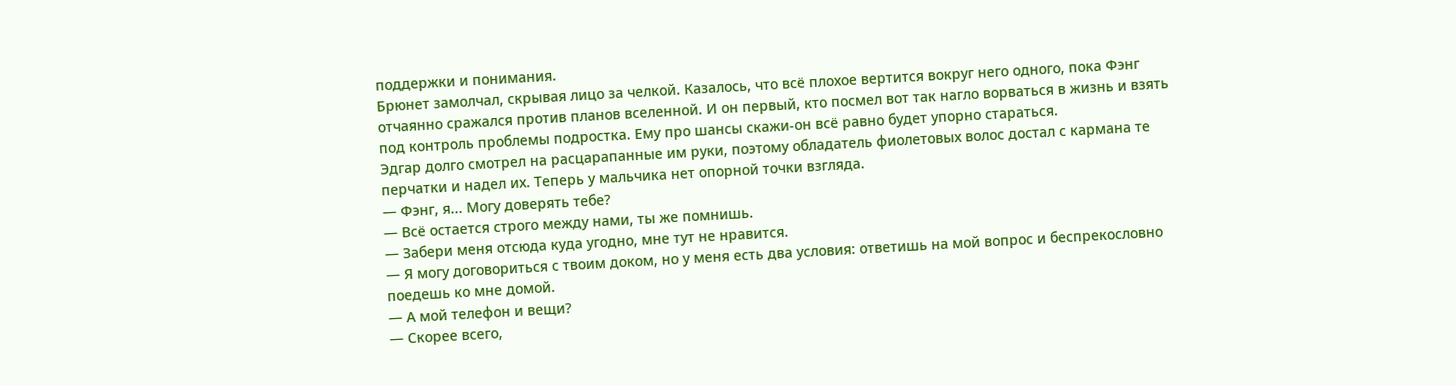поддержки и понимания.
Брюнет замолчал, скрывая лицо за челкой. Казалось, что всё плохое вертится вокруг него одного, пока Фэнг отчаянно сражался против планов вселенной. И он первый, кто посмел вот так нагло ворваться в жизнь и взять под контроль проблемы подростка. Ему про шансы скажи-он всё равно будет упорно стараться.
Эдгар долго смотрел на расцарапанные им руки, поэтому обладатель фиолетовых волос достал с кармана те перчатки и надел их. Теперь у мальчика нет опорной точки взгляда.
— Фэнг, я... Могу доверять тебе?
— Всё остается строго между нами, ты же помнишь.
— Забери меня отсюда куда угодно, мне тут не нравится.
— Я могу договориться с твоим доком, но у меня есть два условия: ответишь на мой вопрос и беспрекословно поедешь ко мне домой.
— А мой телефон и вещи?
— Скорее всего,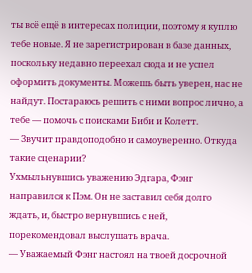ты всё ещё в интересах полиции, поэтому я куплю тебе новые. Я не зарегистрирован в базе данных, поскольку недавно переехал сюда и не успел оформить документы. Можешь быть уверен, нас не найдут. Постараюсь решить с ними вопрос лично, а тебе — помочь с поисками Биби и Колетт.
— Звучит правдоподобно и самоуверенно. Откуда такие сценарии?
Ухмыльнувшись уважению Эдгара, Фэнг направился к Пэм. Он не заставил себя долго ждать, и, быстро вернувшись с ней, порекомендовал выслушать врача.
— Уважаемый Фэнг настоял на твоей досрочной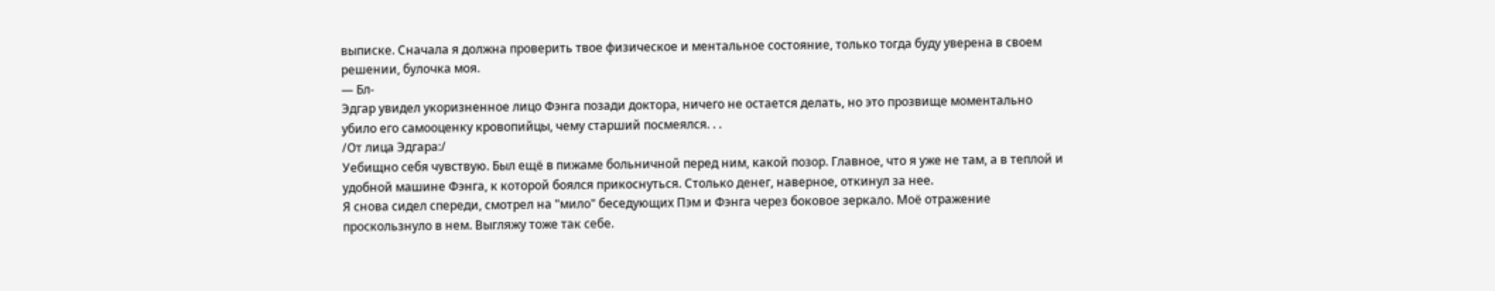выписке. Сначала я должна проверить твое физическое и ментальное состояние, только тогда буду уверена в своем решении, булочка моя.
— Бл-
Эдгар увидел укоризненное лицо Фэнга позади доктора, ничего не остается делать, но это прозвище моментально убило его самооценку кровопийцы, чему старший посмеялся. . .
/От лица Эдгара:/
Уебищно себя чувствую. Был ещё в пижаме больничной перед ним, какой позор. Главное, что я уже не там, а в теплой и удобной машине Фэнга, к которой боялся прикоснуться. Столько денег, наверное, откинул за нее.
Я снова сидел спереди, смотрел на "мило" беседующих Пэм и Фэнга через боковое зеркало. Моё отражение проскользнуло в нем. Выгляжу тоже так себе.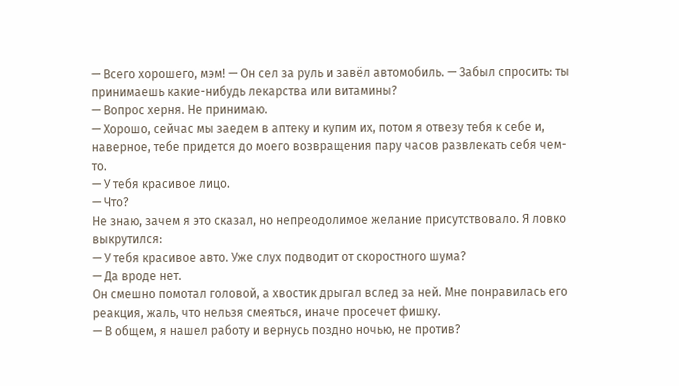— Всего хорошего, мэм! — Он сел за руль и завёл автомобиль. — Забыл спросить: ты принимаешь какие-нибудь лекарства или витамины?
— Вопрос херня. Не принимаю.
— Хорошо, сейчас мы заедем в аптеку и купим их, потом я отвезу тебя к себе и, наверное, тебе придется до моего возвращения пару часов развлекать себя чем-то.
— У тебя красивое лицо.
— Что?
Не знаю, зачем я это сказал, но непреодолимое желание присутствовало. Я ловко выкрутился:
— У тебя красивое авто. Уже слух подводит от скоростного шума?
— Да вроде нет.
Он смешно помотал головой, а хвостик дрыгал вслед за ней. Мне понравилась его реакция, жаль, что нельзя смеяться, иначе просечет фишку.
— В общем, я нашел работу и вернусь поздно ночью, не против?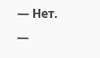— Нет.
—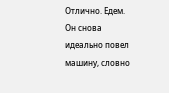Отлично. Едем.
Он снова идеально повел машину, словно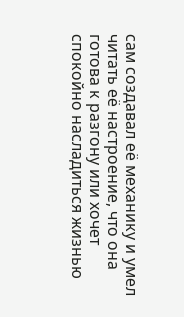сам создавал её механику и умел читать её настроение, что она готова к разгону или хочет спокойно насладиться жизнью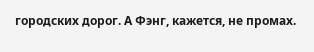городских дорог. А Фэнг, кажется, не промах.